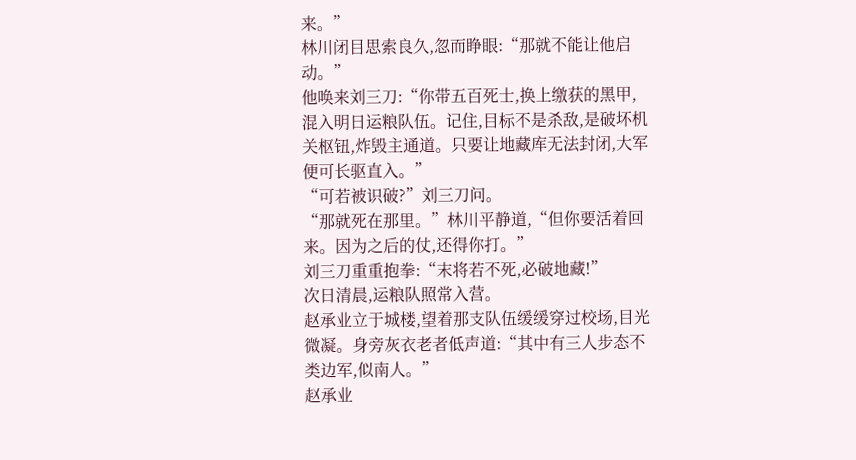来。”
林川闭目思索良久,忽而睁眼:“那就不能让他启动。”
他唤来刘三刀:“你带五百死士,换上缴获的黑甲,混入明日运粮队伍。记住,目标不是杀敌,是破坏机关枢钮,炸毁主通道。只要让地藏库无法封闭,大军便可长驱直入。”
“可若被识破?”刘三刀问。
“那就死在那里。”林川平静道,“但你要活着回来。因为之后的仗,还得你打。”
刘三刀重重抱拳:“末将若不死,必破地藏!”
次日清晨,运粮队照常入营。
赵承业立于城楼,望着那支队伍缓缓穿过校场,目光微凝。身旁灰衣老者低声道:“其中有三人步态不类边军,似南人。”
赵承业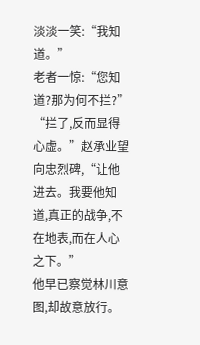淡淡一笑:“我知道。”
老者一惊:“您知道?那为何不拦?”
“拦了,反而显得心虚。”赵承业望向忠烈碑,“让他进去。我要他知道,真正的战争,不在地表,而在人心之下。”
他早已察觉林川意图,却故意放行。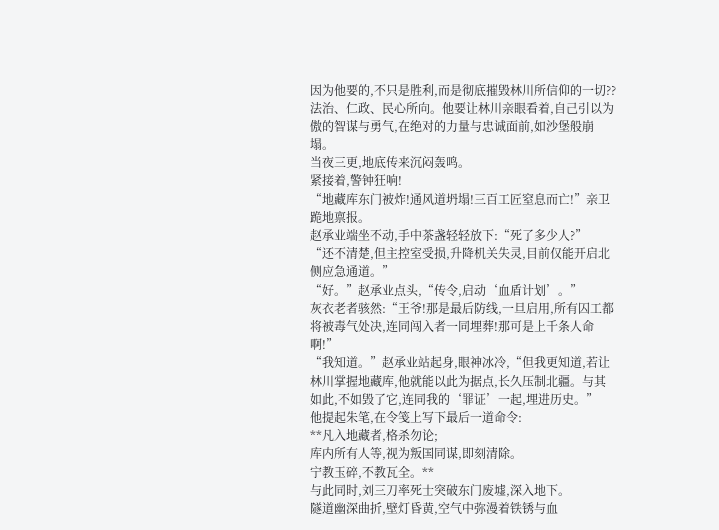因为他要的,不只是胜利,而是彻底摧毁林川所信仰的一切??法治、仁政、民心所向。他要让林川亲眼看着,自己引以为傲的智谋与勇气,在绝对的力量与忠诚面前,如沙堡般崩塌。
当夜三更,地底传来沉闷轰鸣。
紧接着,警钟狂响!
“地藏库东门被炸!通风道坍塌!三百工匠窒息而亡!”亲卫跪地禀报。
赵承业端坐不动,手中茶盏轻轻放下:“死了多少人?”
“还不清楚,但主控室受损,升降机关失灵,目前仅能开启北侧应急通道。”
“好。”赵承业点头,“传令,启动‘血盾计划’。”
灰衣老者骇然:“王爷!那是最后防线,一旦启用,所有囚工都将被毒气处决,连同闯入者一同埋葬!那可是上千条人命啊!”
“我知道。”赵承业站起身,眼神冰冷,“但我更知道,若让林川掌握地藏库,他就能以此为据点,长久压制北疆。与其如此,不如毁了它,连同我的‘罪证’一起,埋进历史。”
他提起朱笔,在令笺上写下最后一道命令:
**凡入地藏者,格杀勿论;
库内所有人等,视为叛国同谋,即刻清除。
宁教玉碎,不教瓦全。**
与此同时,刘三刀率死士突破东门废墟,深入地下。
隧道幽深曲折,壁灯昏黄,空气中弥漫着铁锈与血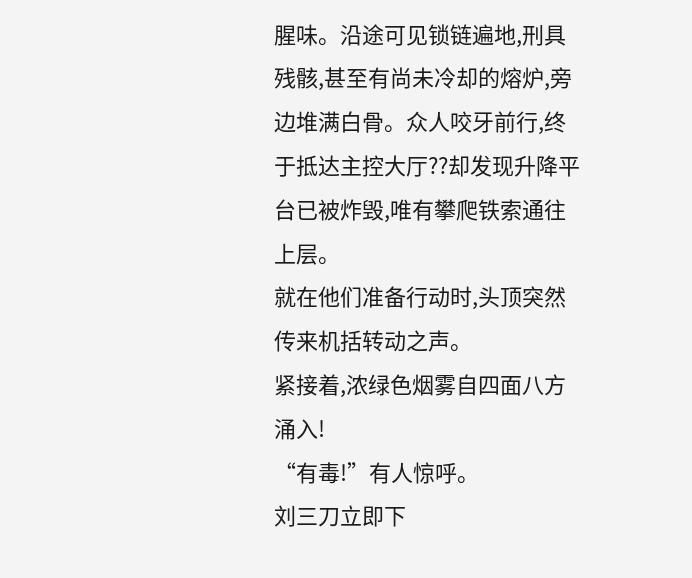腥味。沿途可见锁链遍地,刑具残骸,甚至有尚未冷却的熔炉,旁边堆满白骨。众人咬牙前行,终于抵达主控大厅??却发现升降平台已被炸毁,唯有攀爬铁索通往上层。
就在他们准备行动时,头顶突然传来机括转动之声。
紧接着,浓绿色烟雾自四面八方涌入!
“有毒!”有人惊呼。
刘三刀立即下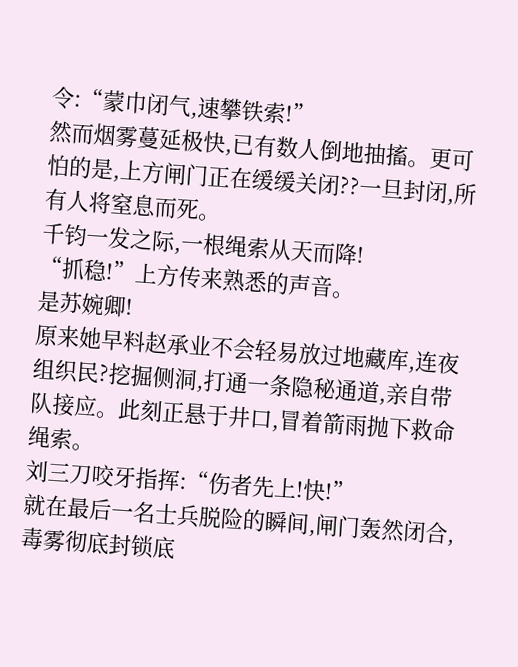令:“蒙巾闭气,速攀铁索!”
然而烟雾蔓延极快,已有数人倒地抽搐。更可怕的是,上方闸门正在缓缓关闭??一旦封闭,所有人将窒息而死。
千钧一发之际,一根绳索从天而降!
“抓稳!”上方传来熟悉的声音。
是苏婉卿!
原来她早料赵承业不会轻易放过地藏库,连夜组织民?挖掘侧洞,打通一条隐秘通道,亲自带队接应。此刻正悬于井口,冒着箭雨抛下救命绳索。
刘三刀咬牙指挥:“伤者先上!快!”
就在最后一名士兵脱险的瞬间,闸门轰然闭合,毒雾彻底封锁底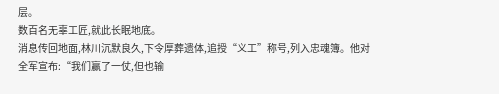层。
数百名无辜工匠,就此长眠地底。
消息传回地面,林川沉默良久,下令厚葬遗体,追授“义工”称号,列入忠魂簿。他对全军宣布:“我们赢了一仗,但也输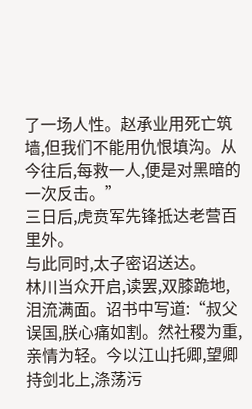了一场人性。赵承业用死亡筑墙,但我们不能用仇恨填沟。从今往后,每救一人,便是对黑暗的一次反击。”
三日后,虎贲军先锋抵达老营百里外。
与此同时,太子密诏送达。
林川当众开启,读罢,双膝跪地,泪流满面。诏书中写道:“叔父误国,朕心痛如割。然社稷为重,亲情为轻。今以江山托卿,望卿持剑北上,涤荡污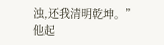浊,还我清明乾坤。”
他起